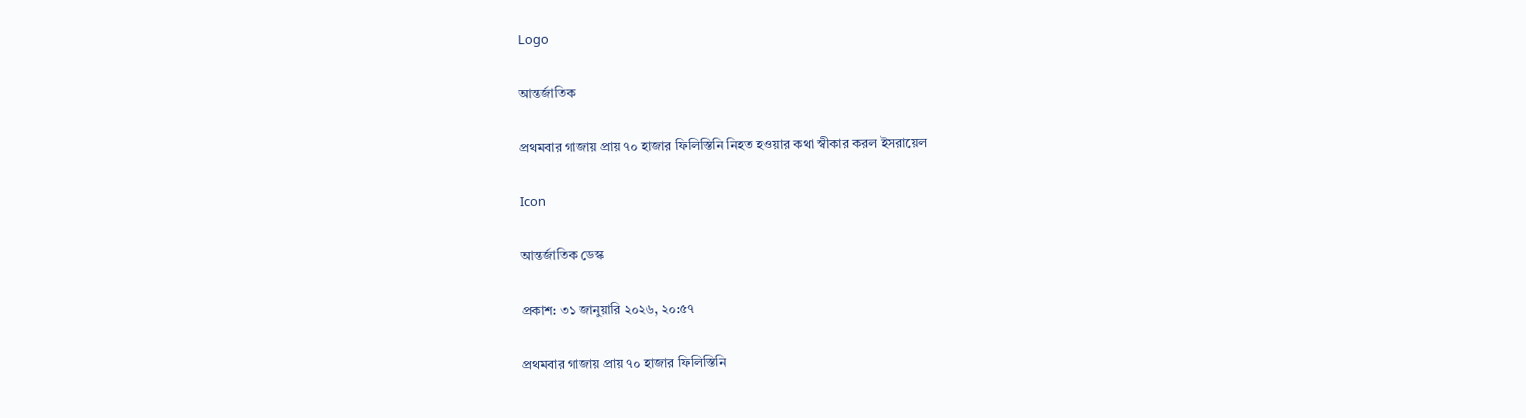Logo

আন্তর্জাতিক

প্রথমবার গাজায় প্রায় ৭০ হাজার ফিলিস্তিনি নিহত হওয়ার কথা স্বীকার করল ইসরায়েল

Icon

আন্তর্জাতিক ডেস্ক

প্রকাশ: ৩১ জানুয়ারি ২০২৬, ২০:৫৭

প্রথমবার গাজায় প্রায় ৭০ হাজার ফিলিস্তিনি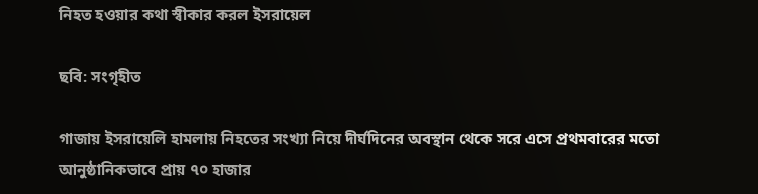নিহত হওয়ার কথা স্বীকার করল ইসরায়েল

ছবি: সংগৃহীত

গাজায় ইসরায়েলি হামলায় নিহতের সংখ্যা নিয়ে দীর্ঘদিনের অবস্থান থেকে সরে এসে প্রথমবারের মতো আনুষ্ঠানিকভাবে প্রায় ৭০ হাজার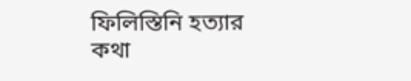ফিলিস্তিনি হত্যার কথা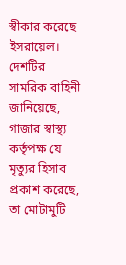স্বীকার করেছে ইসরায়েল। দেশটির সামরিক বাহিনী জানিয়েছে, গাজার স্বাস্থ্য কর্তৃপক্ষ যে মৃত্যুর হিসাব প্রকাশ করেছে, তা মোটামুটি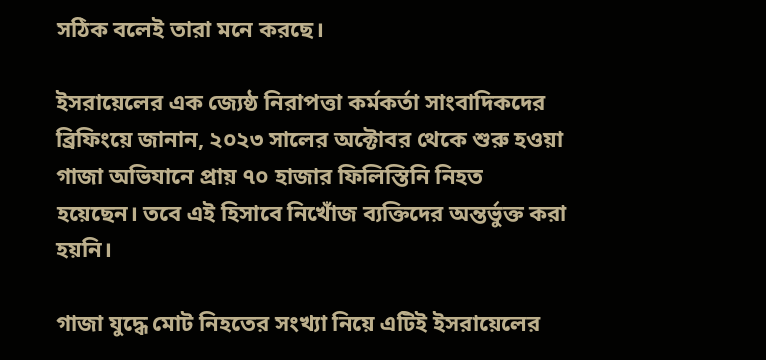সঠিক বলেই তারা মনে করছে।

ইসরায়েলের এক জ্যেষ্ঠ নিরাপত্তা কর্মকর্তা সাংবাদিকদের ব্রিফিংয়ে জানান, ২০২৩ সালের অক্টোবর থেকে শুরু হওয়া গাজা অভিযানে প্রায় ৭০ হাজার ফিলিস্তিনি নিহত হয়েছেন। তবে এই হিসাবে নিখোঁজ ব্যক্তিদের অন্তর্ভুক্ত করা হয়নি।

গাজা যুদ্ধে মোট নিহতের সংখ্যা নিয়ে এটিই ইসরায়েলের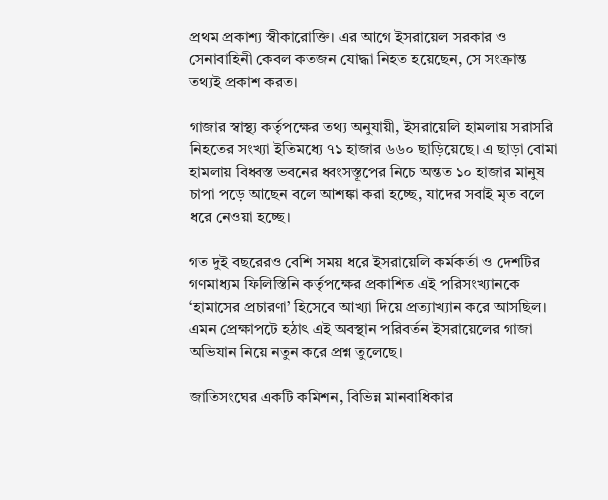প্রথম প্রকাশ্য স্বীকারোক্তি। এর আগে ইসরায়েল সরকার ও সেনাবাহিনী কেবল কতজন যোদ্ধা নিহত হয়েছেন, সে সংক্রান্ত তথ্যই প্রকাশ করত।

গাজার স্বাস্থ্য কর্তৃপক্ষের তথ্য অনুযায়ী, ইসরায়েলি হামলায় সরাসরি নিহতের সংখ্যা ইতিমধ্যে ৭১ হাজার ৬৬০ ছাড়িয়েছে। এ ছাড়া বোমা হামলায় বিধ্বস্ত ভবনের ধ্বংসস্তূপের নিচে অন্তত ১০ হাজার মানুষ চাপা পড়ে আছেন বলে আশঙ্কা করা হচ্ছে, যাদের সবাই মৃত বলে ধরে নেওয়া হচ্ছে।

গত দুই বছরেরও বেশি সময় ধরে ইসরায়েলি কর্মকর্তা ও দেশটির গণমাধ্যম ফিলিস্তিনি কর্তৃপক্ষের প্রকাশিত এই পরিসংখ্যানকে ‘হামাসের প্রচারণা’ হিসেবে আখ্যা দিয়ে প্রত্যাখ্যান করে আসছিল। এমন প্রেক্ষাপটে হঠাৎ এই অবস্থান পরিবর্তন ইসরায়েলের গাজা অভিযান নিয়ে নতুন করে প্রশ্ন তুলেছে।

জাতিসংঘের একটি কমিশন, বিভিন্ন মানবাধিকার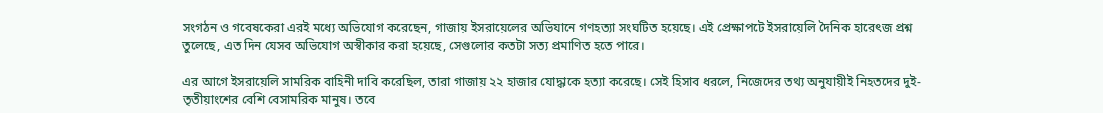সংগঠন ও গবেষকেরা এরই মধ্যে অভিযোগ করেছেন, গাজায় ইসরায়েলের অভিযানে গণহত্যা সংঘটিত হয়েছে। এই প্রেক্ষাপটে ইসরায়েলি দৈনিক হারেৎজ প্রশ্ন তুলেছে, এত দিন যেসব অভিযোগ অস্বীকার করা হয়েছে, সেগুলোর কতটা সত্য প্রমাণিত হতে পারে।

এর আগে ইসরায়েলি সামরিক বাহিনী দাবি করেছিল, তারা গাজায় ২২ হাজার যোদ্ধাকে হত্যা করেছে। সেই হিসাব ধরলে, নিজেদের তথ্য অনুযায়ীই নিহতদের দুই-তৃতীয়াংশের বেশি বেসামরিক মানুষ। তবে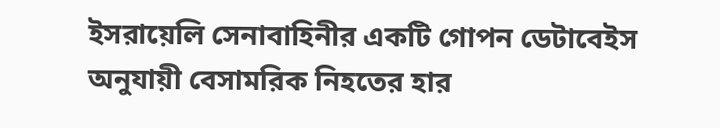ইসরায়েলি সেনাবাহিনীর একটি গোপন ডেটাবেইস অনুযায়ী বেসামরিক নিহতের হার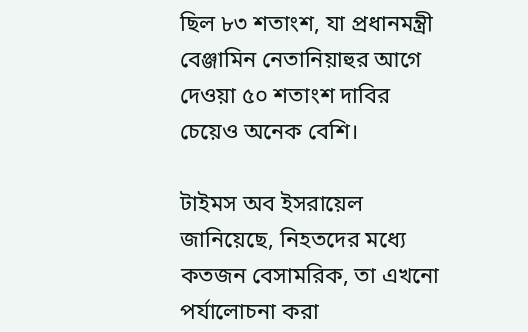ছিল ৮৩ শতাংশ, যা প্রধানমন্ত্রী বেঞ্জামিন নেতানিয়াহুর আগে দেওয়া ৫০ শতাংশ দাবির চেয়েও অনেক বেশি।

টাইমস অব ইসরায়েল জানিয়েছে, নিহতদের মধ্যে কতজন বেসামরিক, তা এখনো পর্যালোচনা করা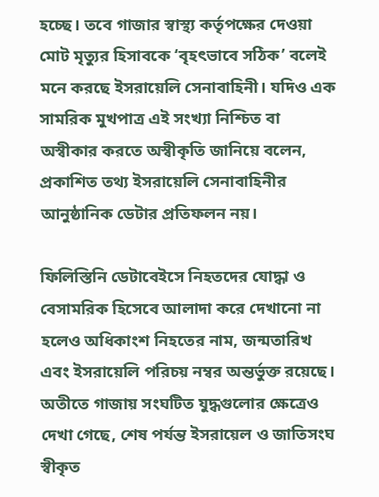হচ্ছে। তবে গাজার স্বাস্থ্য কর্তৃপক্ষের দেওয়া মোট মৃত্যুর হিসাবকে ‘বৃহৎভাবে সঠিক’ বলেই মনে করছে ইসরায়েলি সেনাবাহিনী। যদিও এক সামরিক মুখপাত্র এই সংখ্যা নিশ্চিত বা অস্বীকার করতে অস্বীকৃতি জানিয়ে বলেন, প্রকাশিত তথ্য ইসরায়েলি সেনাবাহিনীর আনুষ্ঠানিক ডেটার প্রতিফলন নয়।

ফিলিস্তিনি ডেটাবেইসে নিহতদের যোদ্ধা ও বেসামরিক হিসেবে আলাদা করে দেখানো না হলেও অধিকাংশ নিহতের নাম, জন্মতারিখ এবং ইসরায়েলি পরিচয় নম্বর অন্তর্ভুক্ত রয়েছে। অতীতে গাজায় সংঘটিত যুদ্ধগুলোর ক্ষেত্রেও দেখা গেছে, শেষ পর্যন্ত ইসরায়েল ও জাতিসংঘ স্বীকৃত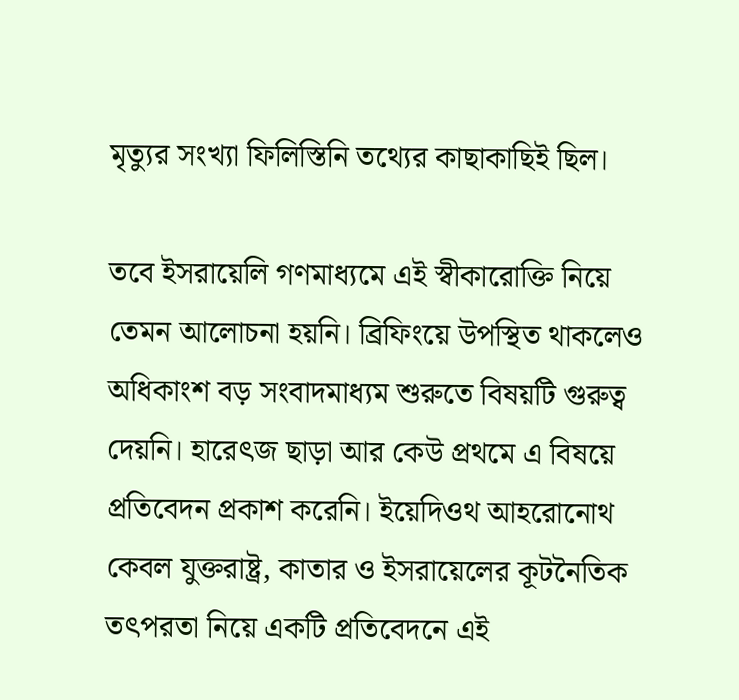মৃত্যুর সংখ্যা ফিলিস্তিনি তথ্যের কাছাকাছিই ছিল।

তবে ইসরায়েলি গণমাধ্যমে এই স্বীকারোক্তি নিয়ে তেমন আলোচনা হয়নি। ব্রিফিংয়ে উপস্থিত থাকলেও অধিকাংশ বড় সংবাদমাধ্যম শুরুতে বিষয়টি গুরুত্ব দেয়নি। হারেৎজ ছাড়া আর কেউ প্রথমে এ বিষয়ে প্রতিবেদন প্রকাশ করেনি। ইয়েদিওথ আহরোনোথ কেবল যুক্তরাষ্ট্র, কাতার ও ইসরায়েলের কূটনৈতিক তৎপরতা নিয়ে একটি প্রতিবেদনে এই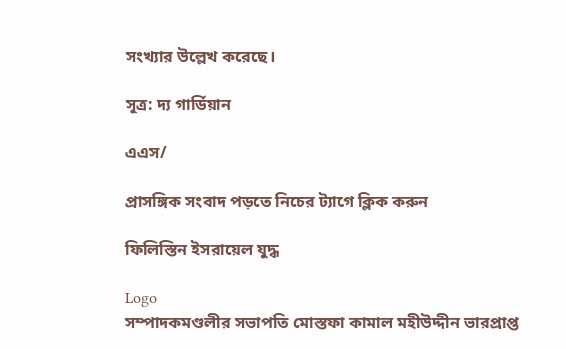সংখ্যার উল্লেখ করেছে।

সূত্র: দ্য গার্ডিয়ান

এএস/

প্রাসঙ্গিক সংবাদ পড়তে নিচের ট্যাগে ক্লিক করুন

ফিলিস্তিন ইসরায়েল যুদ্ধ

Logo
সম্পাদকমণ্ডলীর সভাপতি মোস্তফা কামাল মহীউদ্দীন ভারপ্রাপ্ত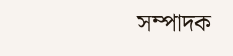সম্পাদক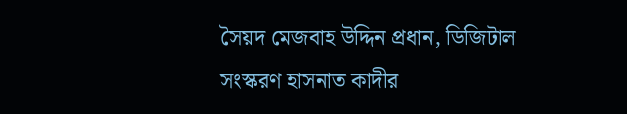সৈয়দ মেজবাহ উদ্দিন প্রধান, ডিজিটাল সংস্করণ হাসনাত কাদীর